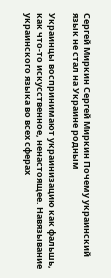Сергей Миркин Сергей Миркин Почему украинский язык не стал на Украине родным

Украинцы воспринимают украинизацию как фальшь, как что-то искусственное, ненастоящее. Навязывание украинского языка во всех сферах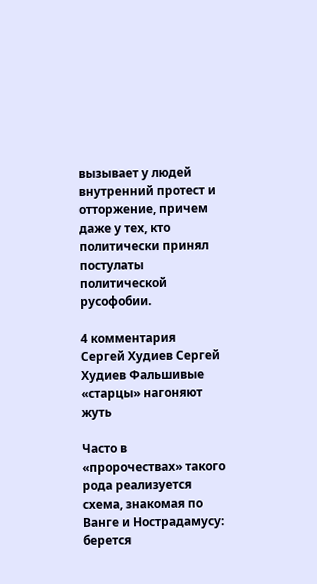вызывает у людей внутренний протест и отторжение, причем даже у тех, кто политически принял постулаты политической русофобии.

4 комментария
Сергей Худиев Сергей Худиев Фальшивые «старцы» нагоняют жуть

Часто в «пророчествах» такого рода реализуется схема, знакомая по Ванге и Нострадамусу: берется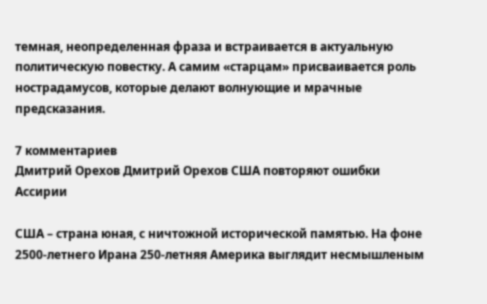темная, неопределенная фраза и встраивается в актуальную политическую повестку. А самим «старцам» присваивается роль нострадамусов, которые делают волнующие и мрачные предсказания.

7 комментариев
Дмитрий Орехов Дмитрий Орехов США повторяют ошибки Ассирии

США – страна юная, с ничтожной исторической памятью. На фоне 2500-летнего Ирана 250-летняя Америка выглядит несмышленым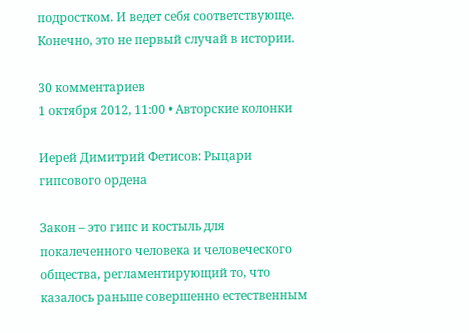подростком. И ведет себя соответствующе. Конечно, это не первый случай в истории.

30 комментариев
1 октября 2012, 11:00 • Авторские колонки

Иерей Димитрий Фетисов: Рыцари гипсового ордена

Закон – это гипс и костыль для покалеченного человека и человеческого общества, регламентирующий то, что казалось раньше совершенно естественным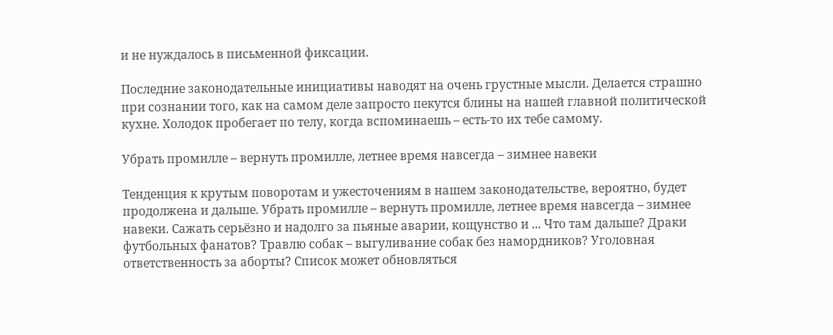и не нуждалось в письменной фиксации.

Последние законодательные инициативы наводят на очень грустные мысли. Делается страшно при сознании того, как на самом деле запросто пекутся блины на нашей главной политической кухне. Холодок пробегает по телу, когда вспоминаешь – есть-то их тебе самому.

Убрать промилле – вернуть промилле, летнее время навсегда – зимнее навеки

Тенденция к крутым поворотам и ужесточениям в нашем законодательстве, вероятно, будет продолжена и дальше. Убрать промилле – вернуть промилле, летнее время навсегда – зимнее навеки. Сажать серьёзно и надолго за пьяные аварии, кощунство и ... Что там дальше? Драки футбольных фанатов? Травлю собак – выгуливание собак без намордников? Уголовная ответственность за аборты? Список может обновляться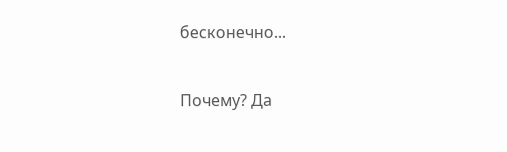бесконечно...

Почему? Да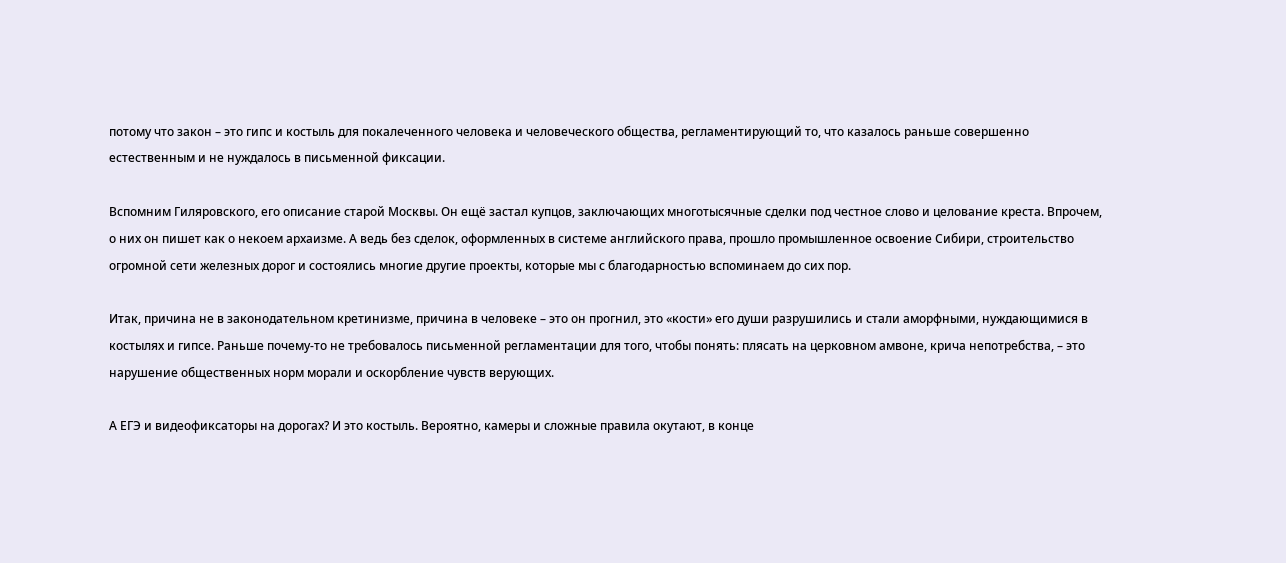потому что закон – это гипс и костыль для покалеченного человека и человеческого общества, регламентирующий то, что казалось раньше совершенно естественным и не нуждалось в письменной фиксации.

Вспомним Гиляровского, его описание старой Москвы. Он ещё застал купцов, заключающих многотысячные сделки под честное слово и целование креста. Впрочем, о них он пишет как о некоем архаизме. А ведь без сделок, оформленных в системе английского права, прошло промышленное освоение Сибири, строительство огромной сети железных дорог и состоялись многие другие проекты, которые мы с благодарностью вспоминаем до сих пор.

Итак, причина не в законодательном кретинизме, причина в человеке – это он прогнил, это «кости» его души разрушились и стали аморфными, нуждающимися в костылях и гипсе. Раньше почему-то не требовалось письменной регламентации для того, чтобы понять: плясать на церковном амвоне, крича непотребства, – это нарушение общественных норм морали и оскорбление чувств верующих.

А ЕГЭ и видеофиксаторы на дорогах? И это костыль. Вероятно, камеры и сложные правила окутают, в конце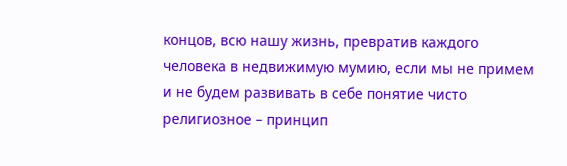концов, всю нашу жизнь, превратив каждого человека в недвижимую мумию, если мы не примем и не будем развивать в себе понятие чисто религиозное – принцип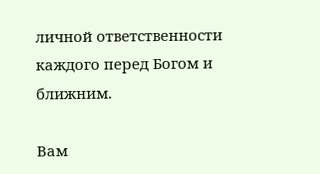личной ответственности каждого перед Богом и ближним.

Вам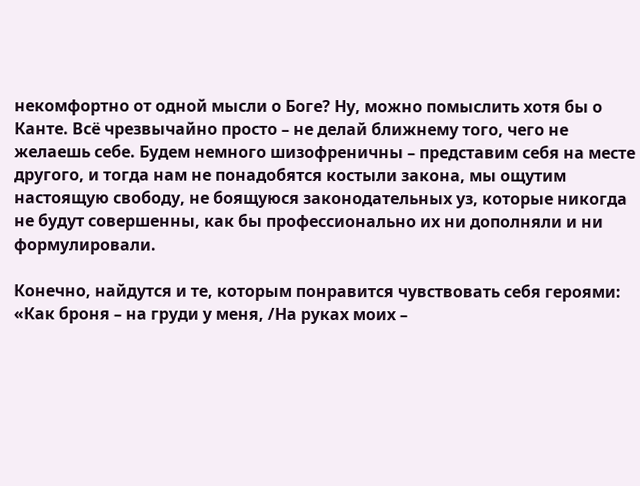некомфортно от одной мысли о Боге? Ну, можно помыслить хотя бы о Канте. Всё чрезвычайно просто – не делай ближнему того, чего не желаешь себе. Будем немного шизофреничны – представим себя на месте другого, и тогда нам не понадобятся костыли закона, мы ощутим настоящую свободу, не боящуюся законодательных уз, которые никогда не будут совершенны, как бы профессионально их ни дополняли и ни формулировали.

Конечно, найдутся и те, которым понравится чувствовать себя героями: «Как броня – на груди у меня, /На руках моих –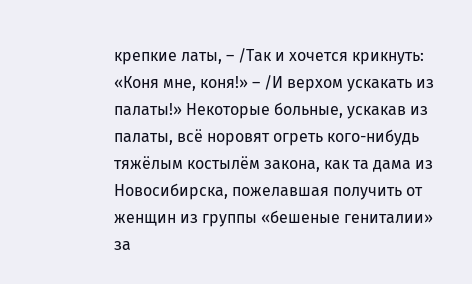крепкие латы, – /Так и хочется крикнуть: «Коня мне, коня!» – /И верхом ускакать из палаты!» Некоторые больные, ускакав из палаты, всё норовят огреть кого-нибудь тяжёлым костылём закона, как та дама из Новосибирска, пожелавшая получить от женщин из группы «бешеные гениталии» за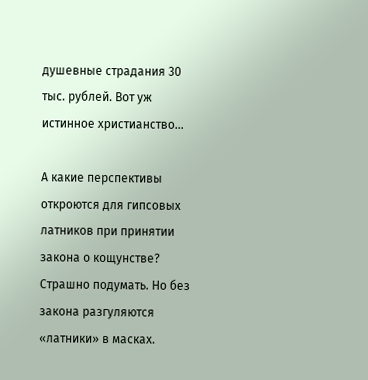душевные страдания 30 тыс. рублей. Вот уж истинное христианство...

А какие перспективы откроются для гипсовых латников при принятии закона о кощунстве? Страшно подумать. Но без закона разгуляются «латники» в масках.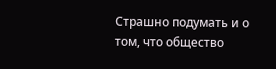Страшно подумать и о том, что общество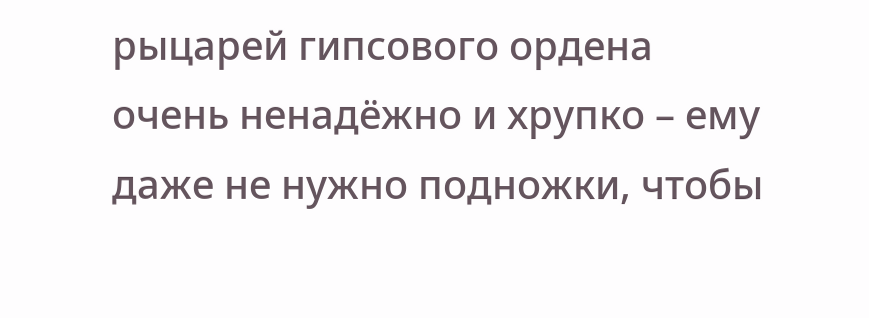рыцарей гипсового ордена очень ненадёжно и хрупко – ему даже не нужно подножки, чтобы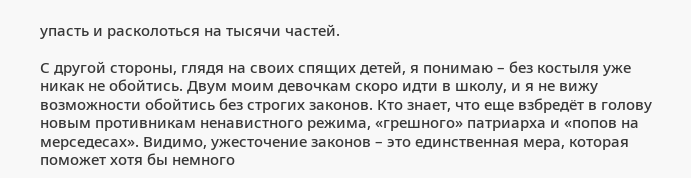упасть и расколоться на тысячи частей.

С другой стороны, глядя на своих спящих детей, я понимаю – без костыля уже никак не обойтись. Двум моим девочкам скоро идти в школу, и я не вижу возможности обойтись без строгих законов. Кто знает, что еще взбредёт в голову новым противникам ненавистного режима, «грешного» патриарха и «попов на мерседесах». Видимо, ужесточение законов – это единственная мера, которая поможет хотя бы немного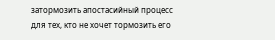затормозить апостасийный процесс для тех, кто не хочет тормозить его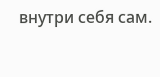внутри себя сам.